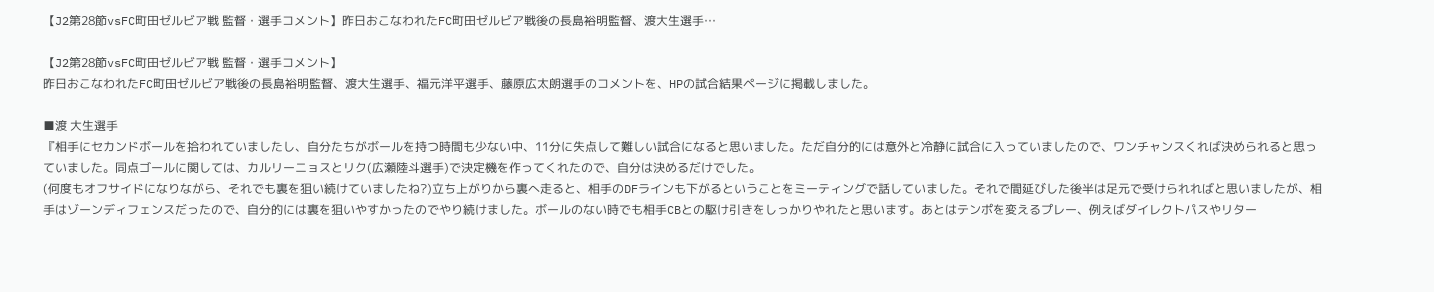【J2第28節vsFC町田ゼルビア戦 監督・選手コメント】昨日おこなわれたFC町田ゼルビア戦後の長島裕明監督、渡大生選手…

【J2第28節vsFC町田ゼルビア戦 監督・選手コメント】
昨日おこなわれたFC町田ゼルビア戦後の長島裕明監督、渡大生選手、福元洋平選手、藤原広太朗選手のコメントを、HPの試合結果ページに掲載しました。

■渡 大生選手
『相手にセカンドボールを拾われていましたし、自分たちがボールを持つ時間も少ない中、11分に失点して難しい試合になると思いました。ただ自分的には意外と冷静に試合に入っていましたので、ワンチャンスくれば決められると思っていました。同点ゴールに関しては、カルリーニョスとリク(広瀬陸斗選手)で決定機を作ってくれたので、自分は決めるだけでした。
(何度もオフサイドになりながら、それでも裏を狙い続けていましたね?)立ち上がりから裏へ走ると、相手のDFラインも下がるということをミーティングで話していました。それで間延びした後半は足元で受けられればと思いましたが、相手はゾーンディフェンスだったので、自分的には裏を狙いやすかったのでやり続けました。ボールのない時でも相手CBとの駆け引きをしっかりやれたと思います。あとはテンポを変えるプレー、例えばダイレクトパスやリター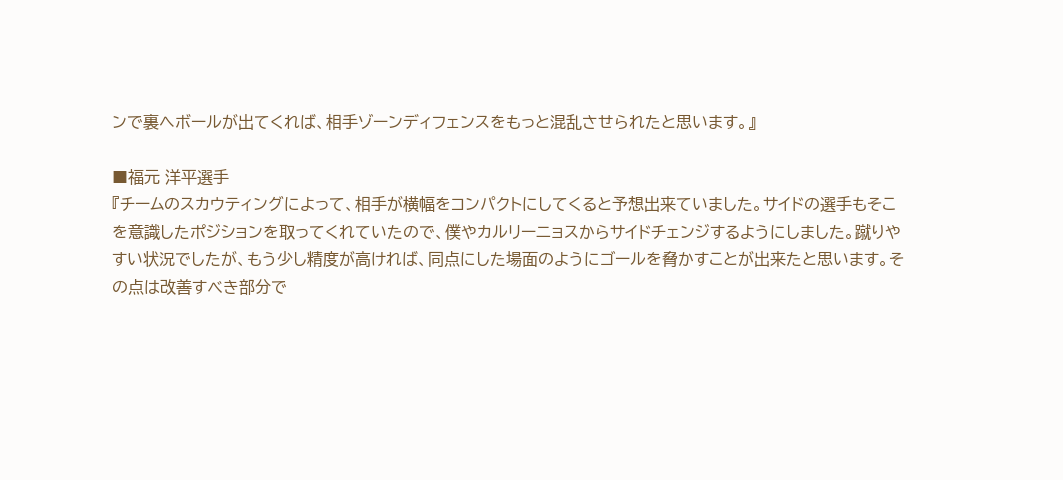ンで裏へボールが出てくれば、相手ゾーンディフェンスをもっと混乱させられたと思います。』

■福元 洋平選手
『チームのスカウティングによって、相手が横幅をコンパクトにしてくると予想出来ていました。サイドの選手もそこを意識したポジションを取ってくれていたので、僕やカルリーニョスからサイドチェンジするようにしました。蹴りやすい状況でしたが、もう少し精度が高ければ、同点にした場面のようにゴールを脅かすことが出来たと思います。その点は改善すべき部分で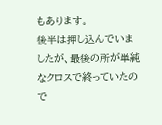もあります。
後半は押し込んでいましたが、最後の所が単純なクロスで終っていたので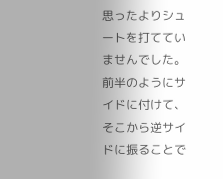思ったよりシュートを打てていませんでした。前半のようにサイドに付けて、そこから逆サイドに振ることで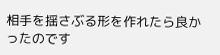相手を揺さぶる形を作れたら良かったのです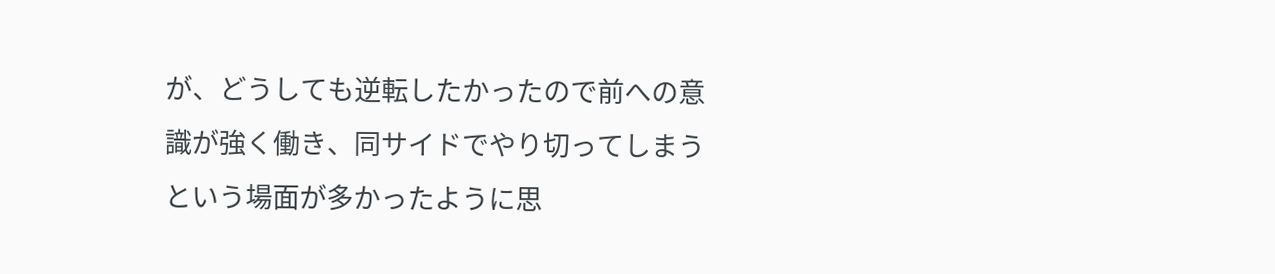が、どうしても逆転したかったので前への意識が強く働き、同サイドでやり切ってしまうという場面が多かったように思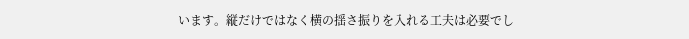います。縦だけではなく横の揺さ振りを入れる工夫は必要でし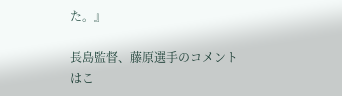た。』

長島監督、藤原選手のコメントはこ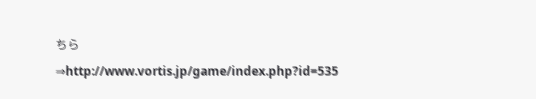ちら⇒http://www.vortis.jp/game/index.php?id=535